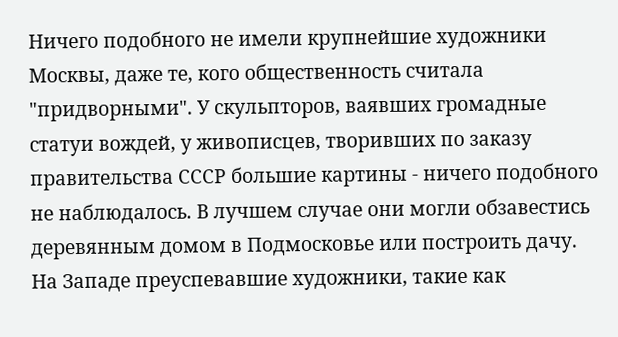Ничего подобного не имели крупнейшие художники Москвы, даже те, кого общественность считала "придворными". У скульпторов, ваявших громадные статуи вождей, у живописцев, творивших по заказу правительства СССР большие картины - ничего подобного не наблюдалось. В лучшем случае они могли обзавестись деревянным домом в Подмосковье или построить дачу.
На Западе преуспевавшие художники, такие как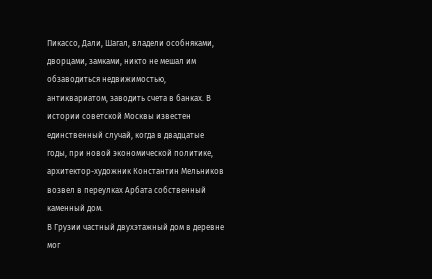Пикассо, Дали, Шагал, владели особняками, дворцами, замками, никто не мешал им обзаводиться недвижимостью, антиквариатом, заводить счета в банках. В истории советской Москвы известен единственный случай, когда в двадцатые годы, при новой экономической политике, архитектор-художник Константин Мельников возвел в переулках Арбата собственный каменный дом.
В Грузии частный двухэтажный дом в деревне мог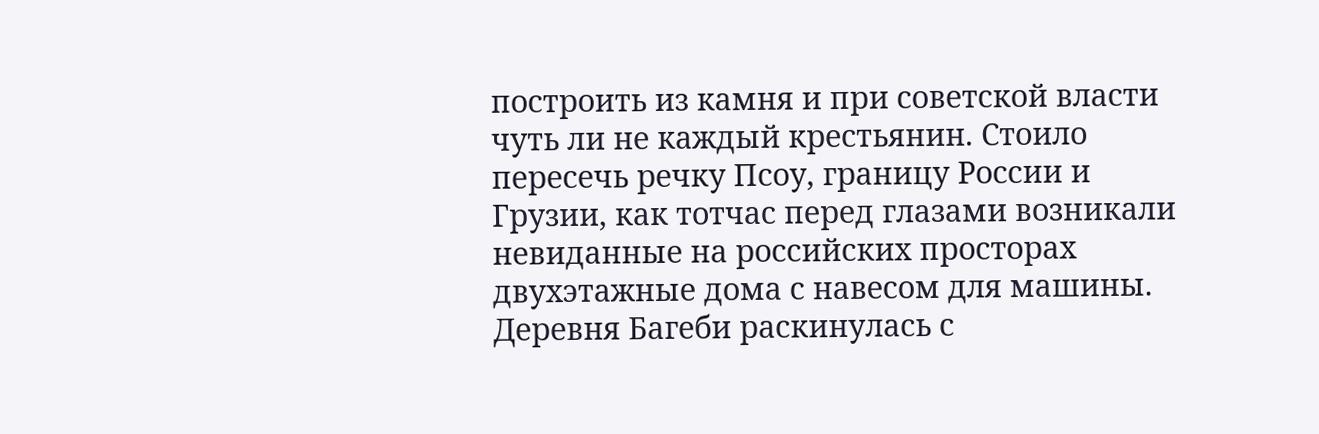построить из камня и при советской власти чуть ли не каждый крестьянин. Стоило пересечь речку Псоу, границу России и Грузии, как тотчас перед глазами возникали невиданные на российских просторах двухэтажные дома с навесом для машины.
Деревня Багеби раскинулась с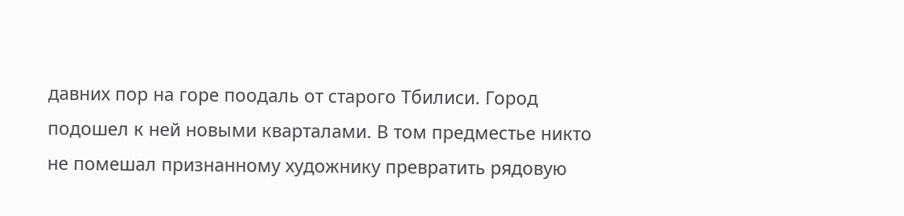давних пор на горе поодаль от старого Тбилиси. Город подошел к ней новыми кварталами. В том предместье никто не помешал признанному художнику превратить рядовую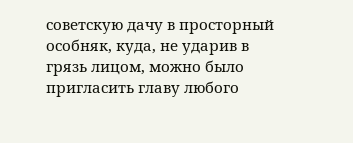советскую дачу в просторный особняк, куда, не ударив в грязь лицом, можно было пригласить главу любого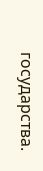государства.